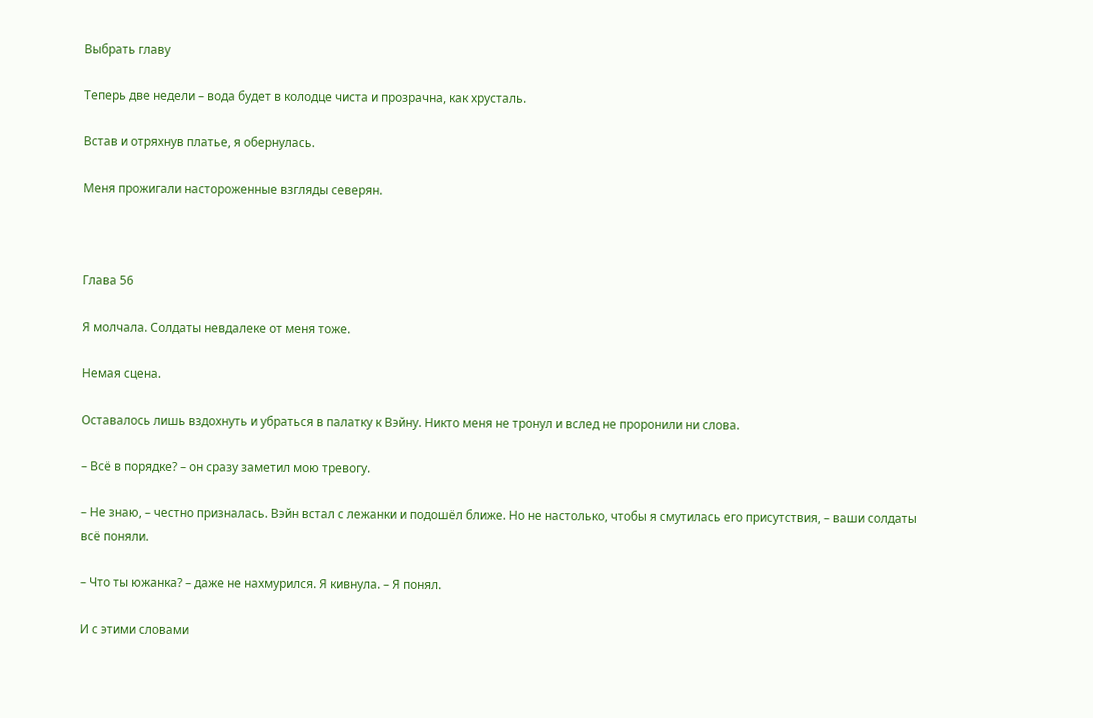Выбрать главу

Теперь две недели – вода будет в колодце чиста и прозрачна, как хрусталь.

Встав и отряхнув платье, я обернулась.

Меня прожигали настороженные взгляды северян.



Глава 56

Я молчала. Солдаты невдалеке от меня тоже.

Немая сцена.

Оставалось лишь вздохнуть и убраться в палатку к Вэйну. Никто меня не тронул и вслед не проронили ни слова.

– Всё в порядке? – он сразу заметил мою тревогу.

– Не знаю, – честно призналась. Вэйн встал с лежанки и подошёл ближе. Но не настолько, чтобы я смутилась его присутствия, – ваши солдаты всё поняли.

– Что ты южанка? – даже не нахмурился. Я кивнула. – Я понял.

И с этими словами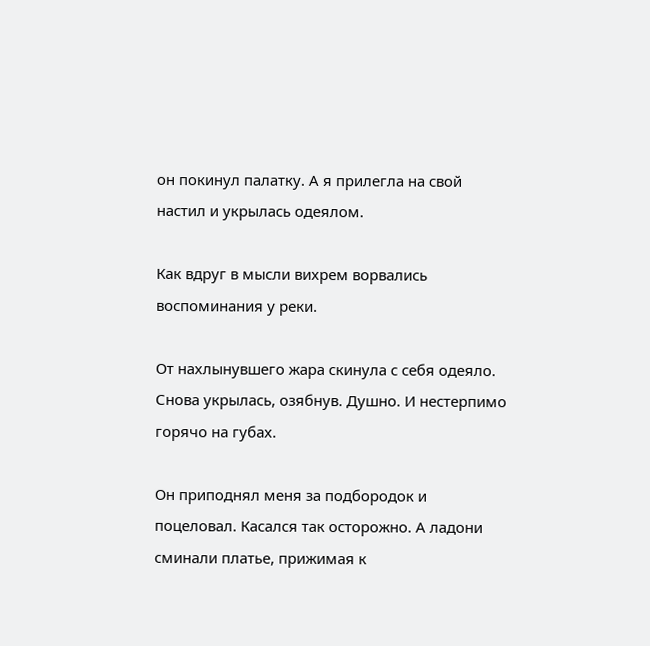он покинул палатку. А я прилегла на свой настил и укрылась одеялом.

Как вдруг в мысли вихрем ворвались воспоминания у реки.

От нахлынувшего жара скинула с себя одеяло. Снова укрылась, озябнув. Душно. И нестерпимо горячо на губах.

Он приподнял меня за подбородок и поцеловал. Касался так осторожно. А ладони сминали платье, прижимая к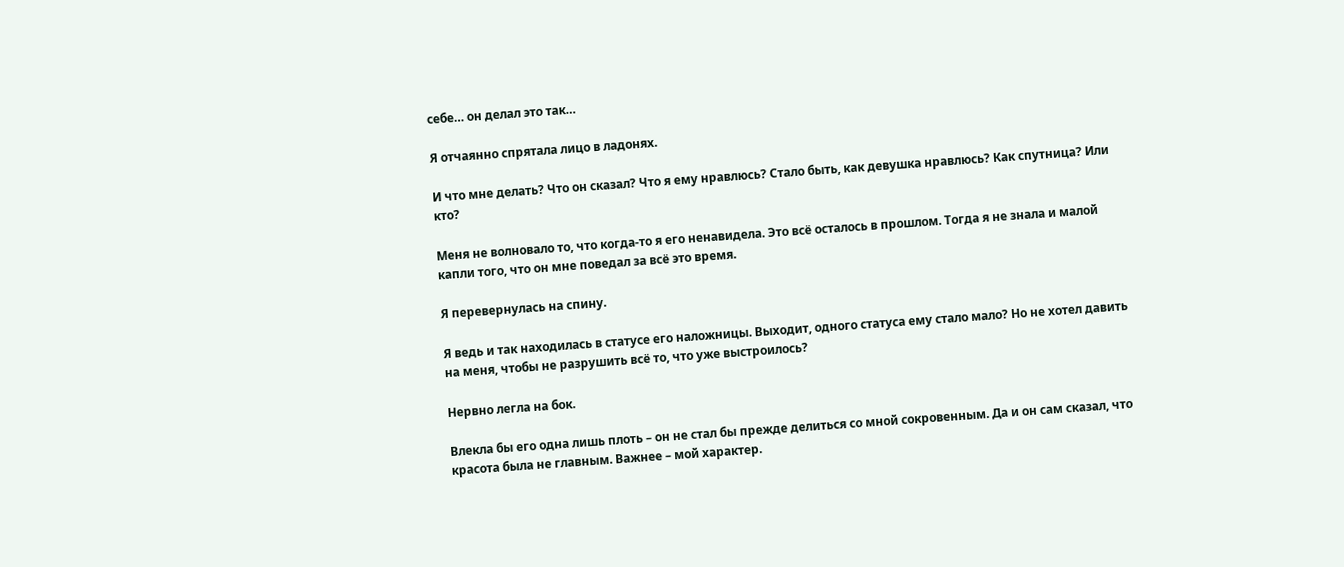себе… он делал это так…

Я отчаянно спрятала лицо в ладонях.

И что мне делать? Что он сказал? Что я ему нравлюсь? Стало быть, как девушка нравлюсь? Как спутница? Или кто?

Меня не волновало то, что когда-то я его ненавидела. Это всё осталось в прошлом. Тогда я не знала и малой капли того, что он мне поведал за всё это время.

Я перевернулась на спину.

Я ведь и так находилась в статусе его наложницы. Выходит, одного статуса ему стало мало? Но не хотел давить на меня, чтобы не разрушить всё то, что уже выстроилось?

Нервно легла на бок.

Влекла бы его одна лишь плоть – он не стал бы прежде делиться со мной сокровенным. Да и он сам сказал, что красота была не главным. Важнее – мой характер.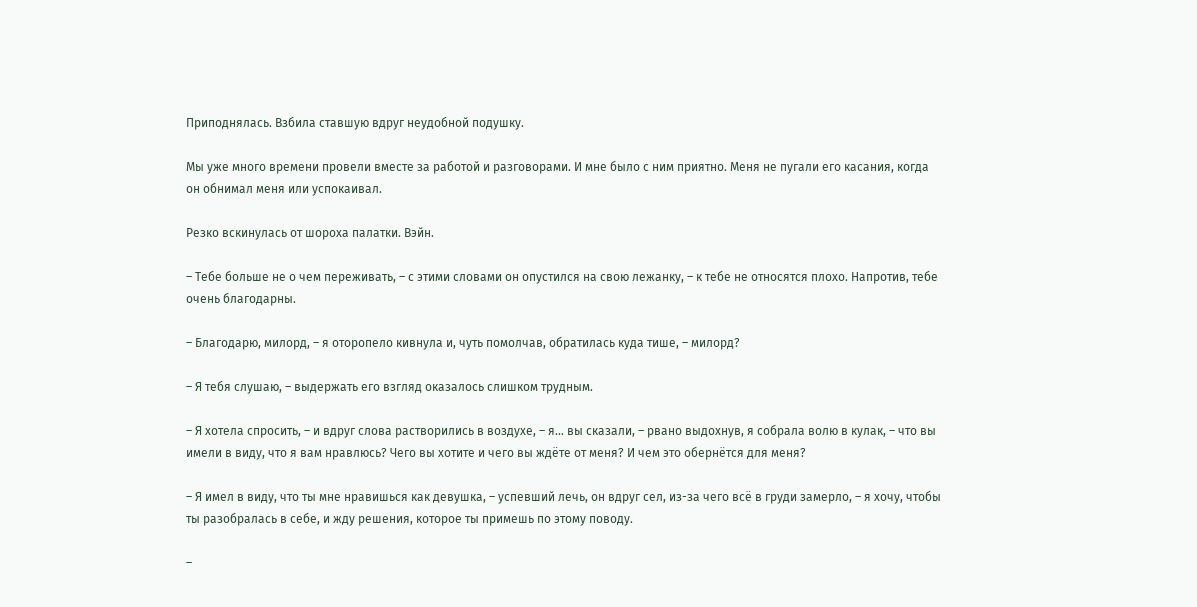Приподнялась. Взбила ставшую вдруг неудобной подушку.

Мы уже много времени провели вместе за работой и разговорами. И мне было с ним приятно. Меня не пугали его касания, когда он обнимал меня или успокаивал.

Резко вскинулась от шороха палатки. Вэйн.

– Тебе больше не о чем переживать, – с этими словами он опустился на свою лежанку, – к тебе не относятся плохо. Напротив, тебе очень благодарны.

– Благодарю, милорд, – я оторопело кивнула и, чуть помолчав, обратилась куда тише, – милорд?

– Я тебя слушаю, – выдержать его взгляд оказалось слишком трудным.

– Я хотела спросить, – и вдруг слова растворились в воздухе, – я… вы сказали, – рвано выдохнув, я собрала волю в кулак, – что вы имели в виду, что я вам нравлюсь? Чего вы хотите и чего вы ждёте от меня? И чем это обернётся для меня?

– Я имел в виду, что ты мне нравишься как девушка, – успевший лечь, он вдруг сел, из-за чего всё в груди замерло, – я хочу, чтобы ты разобралась в себе, и жду решения, которое ты примешь по этому поводу.

–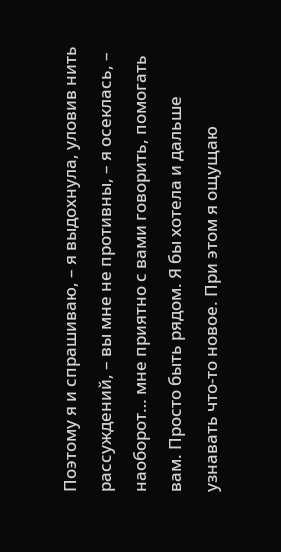Поэтому я и спрашиваю, – я выдохнула, уловив нить рассуждений, – вы мне не противны, – я осеклась, – наоборот… мне приятно с вами говорить, помогать вам. Просто быть рядом. Я бы хотела и дальше узнавать что-то новое. При этом я ощущаю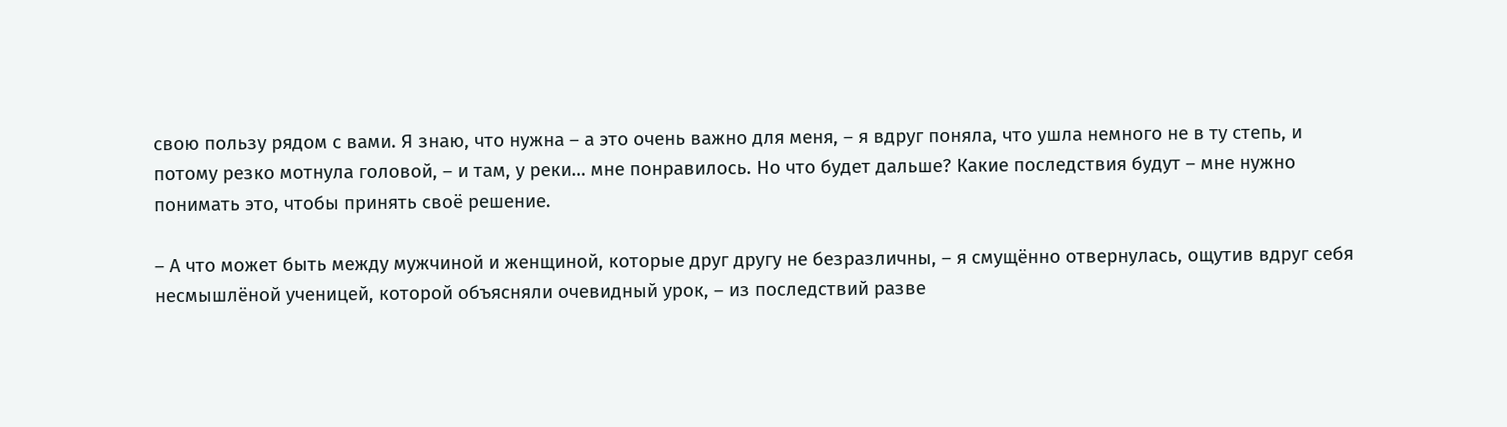свою пользу рядом с вами. Я знаю, что нужна – а это очень важно для меня, – я вдруг поняла, что ушла немного не в ту степь, и потому резко мотнула головой, – и там, у реки… мне понравилось. Но что будет дальше? Какие последствия будут – мне нужно понимать это, чтобы принять своё решение.

– А что может быть между мужчиной и женщиной, которые друг другу не безразличны, – я смущённо отвернулась, ощутив вдруг себя несмышлёной ученицей, которой объясняли очевидный урок, – из последствий разве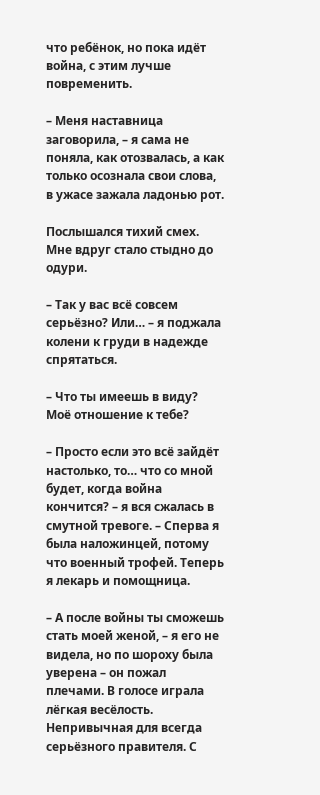что ребёнок, но пока идёт война, с этим лучше повременить.

– Меня наставница заговорила, – я сама не поняла, как отозвалась, а как только осознала свои слова, в ужасе зажала ладонью рот.

Послышался тихий смех. Мне вдруг стало стыдно до одури.

– Так у вас всё совсем серьёзно? Или… – я поджала колени к груди в надежде спрятаться.

– Что ты имеешь в виду? Моё отношение к тебе?

– Просто если это всё зайдёт настолько, то… что со мной будет, когда война кончится? – я вся сжалась в смутной тревоге. – Сперва я была наложинцей, потому что военный трофей. Теперь я лекарь и помощница.

– А после войны ты сможешь стать моей женой, – я его не видела, но по шороху была уверена – он пожал плечами. В голосе играла лёгкая весёлость. Непривычная для всегда серьёзного правителя. С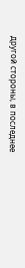другой стороны, в последнее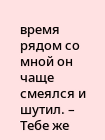время рядом со мной он чаще смеялся и шутил. – Тебе же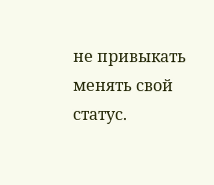не привыкать менять свой статус.